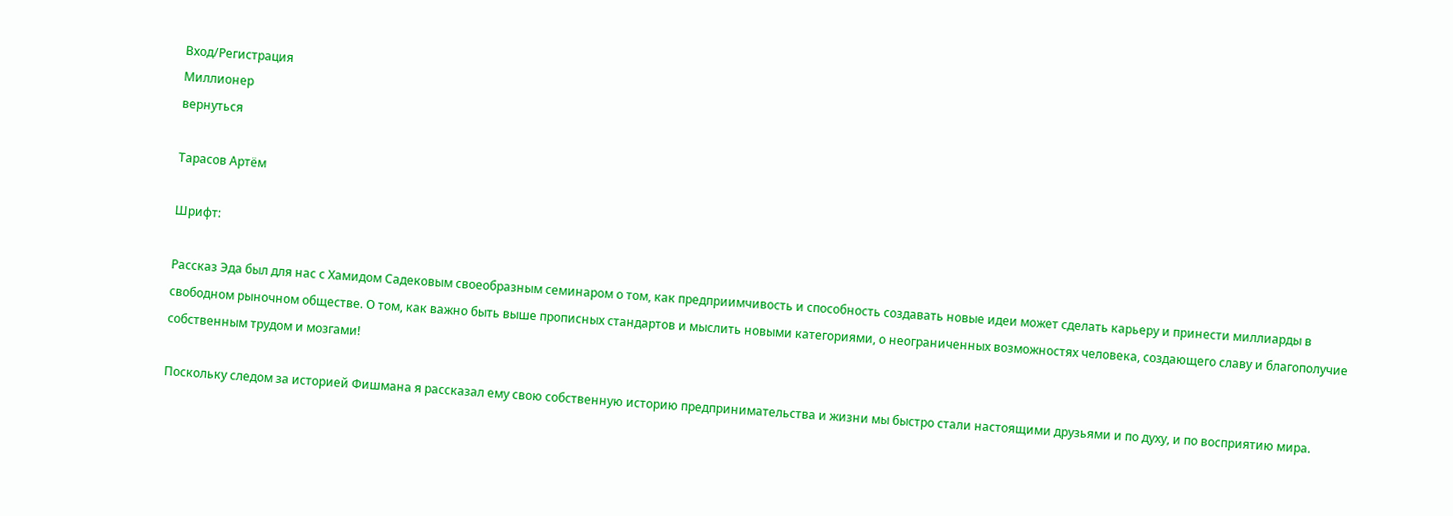Вход/Регистрация
Миллионер
вернуться

Тарасов Артём

Шрифт:

Рассказ Эда был для нас с Хамидом Садековым своеобразным семинаром о том, как предприимчивость и способность создавать новые идеи может сделать карьеру и принести миллиарды в свободном рыночном обществе. О том, как важно быть выше прописных стандартов и мыслить новыми категориями, о неограниченных возможностях человека, создающего славу и благополучие собственным трудом и мозгами!

Поскольку следом за историей Фишмана я рассказал ему свою собственную историю предпринимательства и жизни мы быстро стали настоящими друзьями и по духу, и по восприятию мира.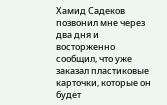Хамид Садеков позвонил мне через два дня и восторженно сообщил, что уже заказал пластиковые карточки, которые он будет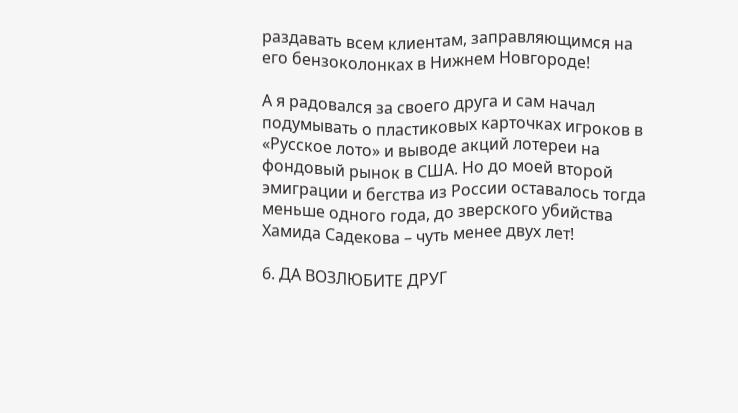раздавать всем клиентам, заправляющимся на его бензоколонках в Нижнем Новгороде!

А я радовался за своего друга и сам начал подумывать о пластиковых карточках игроков в «Русское лото» и выводе акций лотереи на фондовый рынок в США. Но до моей второй эмиграции и бегства из России оставалось тогда меньше одного года, до зверского убийства Хамида Садекова – чуть менее двух лет!

6. ДА ВОЗЛЮБИТЕ ДРУГ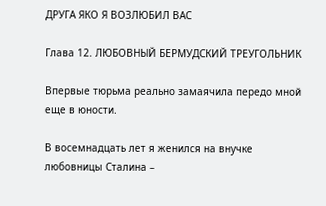ДРУГА ЯКО Я ВОЗЛЮБИЛ ВАС

Глава 12. ЛЮБОВНЫЙ БЕРМУДСКИЙ ТРЕУГОЛЬНИК

Впервые тюрьма реально замаячила передо мной еще в юности.

В восемнадцать лет я женился на внучке любовницы Сталина –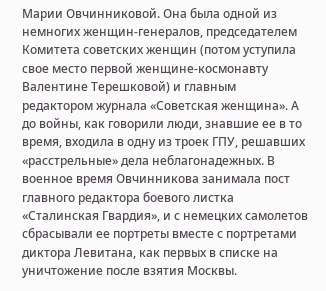Марии Овчинниковой. Она была одной из немногих женщин-генералов, председателем Комитета советских женщин (потом уступила свое место первой женщине-космонавту Валентине Терешковой) и главным редактором журнала «Советская женщина». А до войны, как говорили люди, знавшие ее в то время, входила в одну из троек ГПУ, решавших «расстрельные» дела неблагонадежных. В военное время Овчинникова занимала пост главного редактора боевого листка «Сталинская Гвардия», и с немецких самолетов сбрасывали ее портреты вместе с портретами диктора Левитана, как первых в списке на уничтожение после взятия Москвы.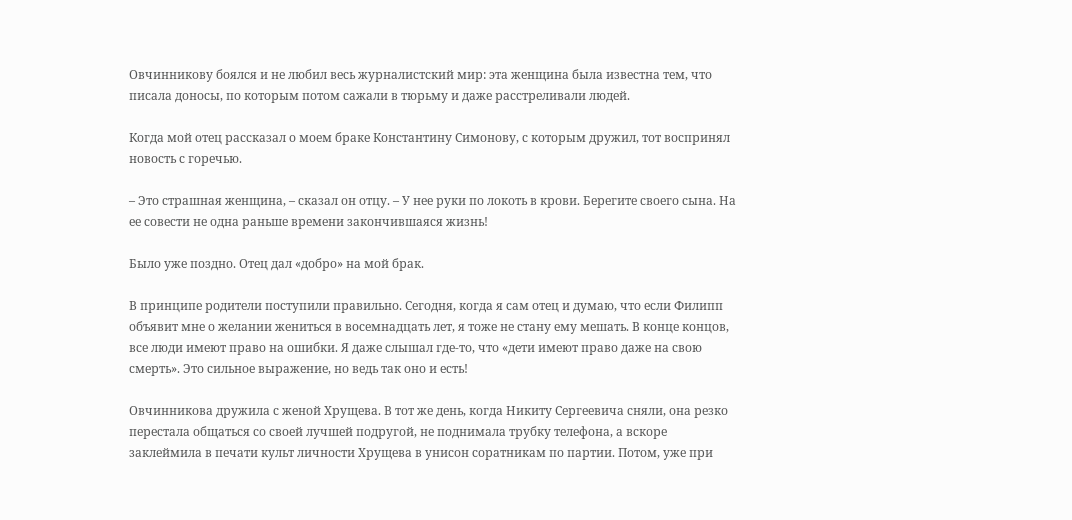Овчинникову боялся и не любил весь журналистский мир: эта женщина была известна тем, что писала доносы, по которым потом сажали в тюрьму и даже расстреливали людей.

Когда мой отец рассказал о моем браке Константину Симонову, с которым дружил, тот воспринял новость с горечью.

– Это страшная женщина, – сказал он отцу. – У нее руки по локоть в крови. Берегите своего сына. На ее совести не одна раньше времени закончившаяся жизнь!

Было уже поздно. Отец дал «добро» на мой брак.

В принципе родители поступили правильно. Сегодня, когда я сам отец и думаю, что если Филипп объявит мне о желании жениться в восемнадцать лет, я тоже не стану ему мешать. В конце концов, все люди имеют право на ошибки. Я даже слышал где-то, что «дети имеют право даже на свою смерть». Это сильное выражение, но ведь так оно и есть!

Овчинникова дружила с женой Хрущева. В тот же день, когда Никиту Сергеевича сняли, она резко перестала общаться со своей лучшей подругой, не поднимала трубку телефона, а вскоре заклеймила в печати культ личности Хрущева в унисон соратникам по партии. Потом, уже при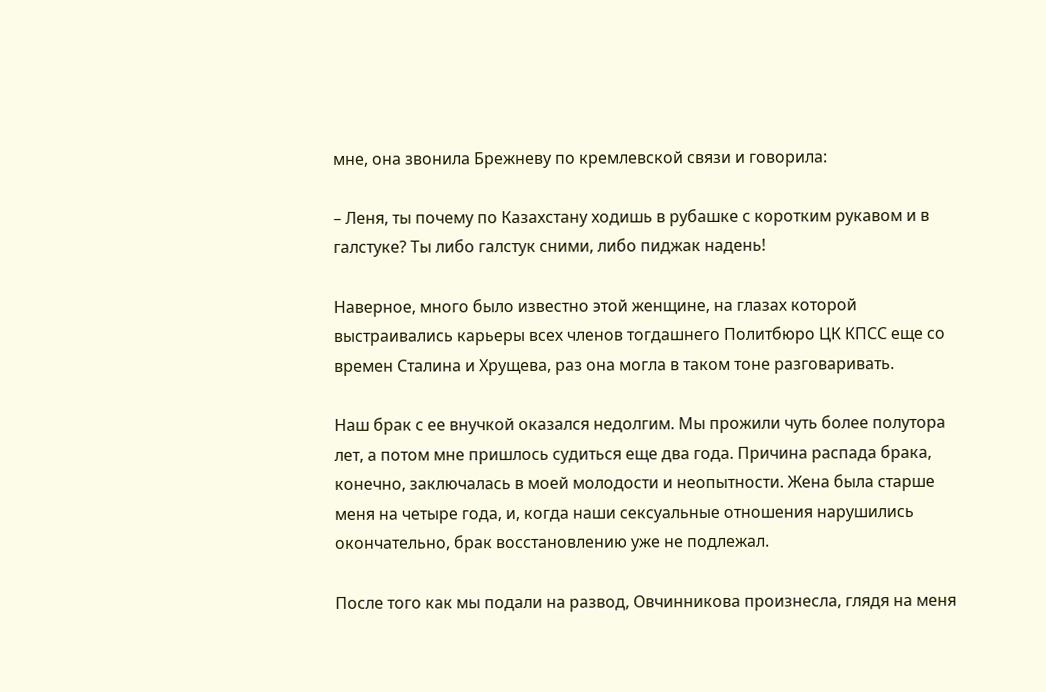мне, она звонила Брежневу по кремлевской связи и говорила:

– Леня, ты почему по Казахстану ходишь в рубашке с коротким рукавом и в галстуке? Ты либо галстук сними, либо пиджак надень!

Наверное, много было известно этой женщине, на глазах которой выстраивались карьеры всех членов тогдашнего Политбюро ЦК КПСС еще со времен Сталина и Хрущева, раз она могла в таком тоне разговаривать.

Наш брак с ее внучкой оказался недолгим. Мы прожили чуть более полутора лет, а потом мне пришлось судиться еще два года. Причина распада брака, конечно, заключалась в моей молодости и неопытности. Жена была старше меня на четыре года, и, когда наши сексуальные отношения нарушились окончательно, брак восстановлению уже не подлежал.

После того как мы подали на развод, Овчинникова произнесла, глядя на меня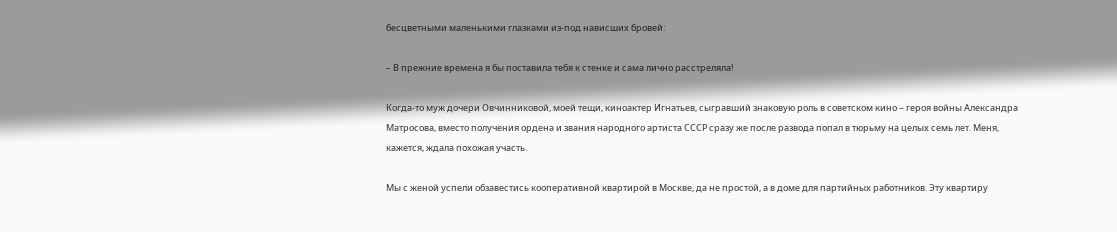бесцветными маленькими глазками из-под нависших бровей:

– В прежние времена я бы поставила тебя к стенке и сама лично расстреляла!

Когда-то муж дочери Овчинниковой, моей тещи, киноактер Игнатьев, сыгравший знаковую роль в советском кино – героя войны Александра Матросова, вместо получения ордена и звания народного артиста СССР сразу же после развода попал в тюрьму на целых семь лет. Меня, кажется, ждала похожая участь.

Мы с женой успели обзавестись кооперативной квартирой в Москве, да не простой, а в доме для партийных работников. Эту квартиру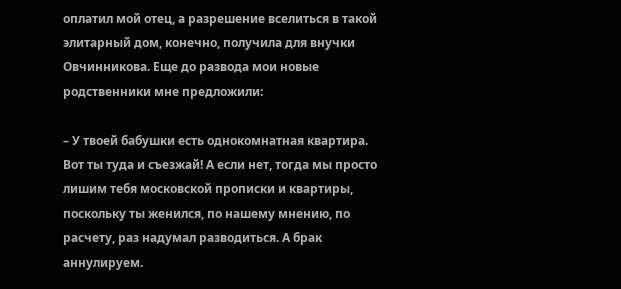оплатил мой отец, а разрешение вселиться в такой элитарный дом, конечно, получила для внучки Овчинникова. Еще до развода мои новые родственники мне предложили:

– У твоей бабушки есть однокомнатная квартира. Вот ты туда и съезжай! А если нет, тогда мы просто лишим тебя московской прописки и квартиры, поскольку ты женился, по нашему мнению, по расчету, раз надумал разводиться. А брак аннулируем.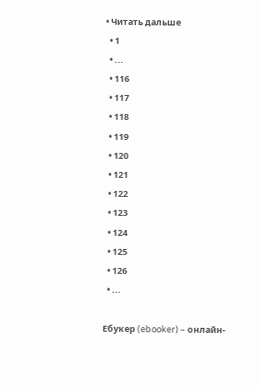• Читать дальше
  • 1
  • ...
  • 116
  • 117
  • 118
  • 119
  • 120
  • 121
  • 122
  • 123
  • 124
  • 125
  • 126
  • ...

Ебукер (ebooker) – онлайн-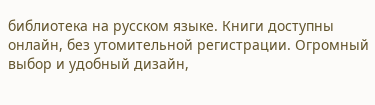библиотека на русском языке. Книги доступны онлайн, без утомительной регистрации. Огромный выбор и удобный дизайн,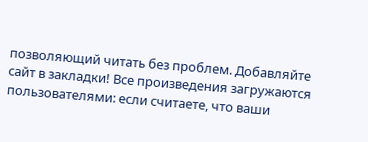позволяющий читать без проблем. Добавляйте сайт в закладки! Все произведения загружаются пользователями: если считаете, что ваши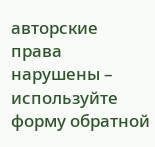авторские права нарушены – используйте форму обратной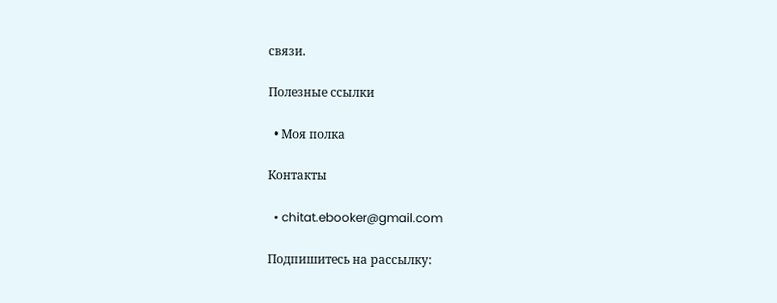связи.

Полезные ссылки

  • Моя полка

Контакты

  • chitat.ebooker@gmail.com

Подпишитесь на рассылку: